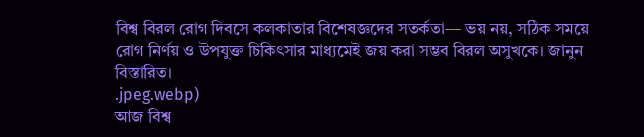বিশ্ব বিরল রোগ দিবসে কলকাতার বিশেষজ্ঞদের সতর্কতা— ভয় নয়, সঠিক সময়ে রোগ নির্ণয় ও উপযুক্ত চিকিৎসার মাধ্যমেই জয় করা সম্ভব বিরল অসুখকে। জানুন বিস্তারিত।
.jpeg.webp)
আজ বিশ্ব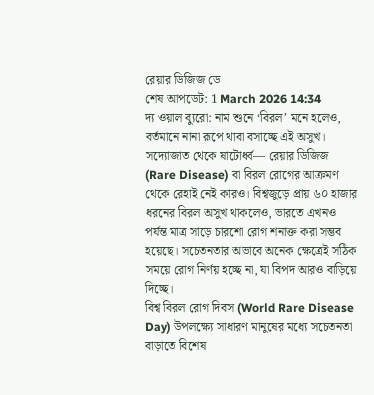রেয়ার ডিজিজ ডে
শেষ আপডেট: 1 March 2026 14:34
দ্য ওয়াল ব্যুরো: নাম শুনে ‘বিরল’ মনে হলেও, বর্তমানে নানা রূপে থাবা বসাচ্ছে এই অসুখ। সদ্যোজাত থেকে ষাটোর্ধ্ব— রেয়ার ডিজিজ (Rare Disease) বা বিরল রোগের আক্রমণ থেকে রেহাই নেই কারও। বিশ্বজুড়ে প্রায় ৬০ হাজার ধরনের বিরল অসুখ থাকলেও, ভারতে এখনও পর্যন্ত মাত্র সাড়ে চারশো রোগ শনাক্ত করা সম্ভব হয়েছে। সচেতনতার অভাবে অনেক ক্ষেত্রেই সঠিক সময়ে রোগ নির্ণয় হচ্ছে না, যা বিপদ আরও বাড়িয়ে দিচ্ছে।
বিশ্ব বিরল রোগ দিবস (World Rare Disease Day) উপলক্ষ্যে সাধারণ মানুষের মধ্যে সচেতনতা বাড়াতে বিশেষ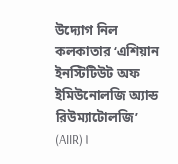উদ্যোগ নিল কলকাতার ‘এশিয়ান ইনস্টিটিউট অফ ইমিউনোলজি অ্যান্ড রিউম্যাটোলজি’ (AIIR)।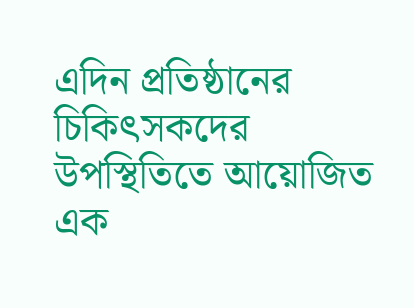এদিন প্রতিষ্ঠানের চিকিৎসকদের উপস্থিতিতে আয়োজিত এক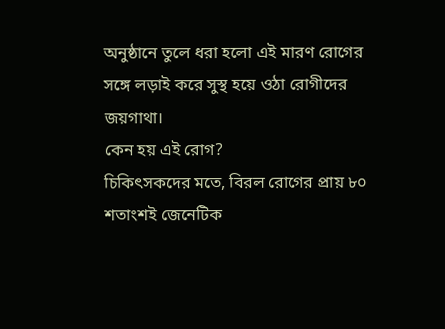অনুষ্ঠানে তুলে ধরা হলো এই মারণ রোগের সঙ্গে লড়াই করে সুস্থ হয়ে ওঠা রোগীদের জয়গাথা।
কেন হয় এই রোগ?
চিকিৎসকদের মতে, বিরল রোগের প্রায় ৮০ শতাংশই জেনেটিক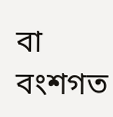বা বংশগত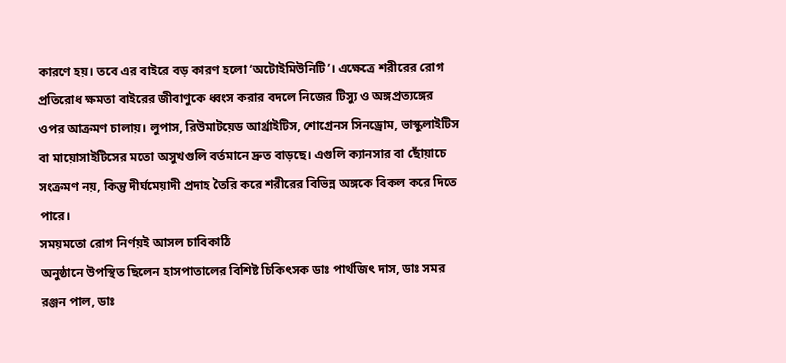কারণে হয়। তবে এর বাইরে বড় কারণ হলো ‘অটোইমিউনিটি’। এক্ষেত্রে শরীরের রোগ প্রতিরোধ ক্ষমতা বাইরের জীবাণুকে ধ্বংস করার বদলে নিজের টিস্যু ও অঙ্গপ্রত্যঙ্গের ওপর আক্রমণ চালায়। লুপাস, রিউমাটয়েড আর্থ্রাইটিস, শোগ্রেনস সিনড্রোম, ভাস্কুলাইটিস বা মায়োসাইটিসের মতো অসুখগুলি বর্তমানে দ্রুত বাড়ছে। এগুলি ক্যানসার বা ছোঁয়াচে সংক্রমণ নয়, কিন্তু দীর্ঘমেয়াদী প্রদাহ তৈরি করে শরীরের বিভিন্ন অঙ্গকে বিকল করে দিতে পারে।
সময়মতো রোগ নির্ণয়ই আসল চাবিকাঠি
অনুষ্ঠানে উপস্থিত ছিলেন হাসপাতালের বিশিষ্ট চিকিৎসক ডাঃ পার্থজিৎ দাস, ডাঃ সমর রঞ্জন পাল, ডাঃ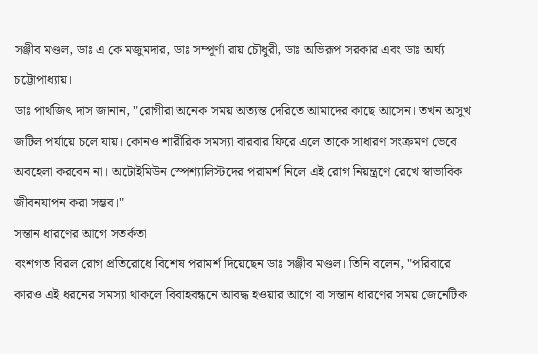সঞ্জীব মণ্ডল, ডাঃ এ কে মজুমদার, ডাঃ সম্পূর্ণা রায় চৌধুরী, ডাঃ অভিরূপ সরকার এবং ডাঃ অর্ঘ্য চট্টোপাধ্যায়।
ডাঃ পার্থজিৎ দাস জানান, "রোগীরা অনেক সময় অত্যন্ত দেরিতে আমাদের কাছে আসেন। তখন অসুখ জটিল পর্যায়ে চলে যায়। কোনও শারীরিক সমস্যা বারবার ফিরে এলে তাকে সাধারণ সংক্রমণ ভেবে অবহেলা করবেন না। অটোইমিউন স্পেশ্যালিস্টদের পরামর্শ নিলে এই রোগ নিয়ন্ত্রণে রেখে স্বাভাবিক জীবনযাপন করা সম্ভব।"
সন্তান ধারণের আগে সতর্কতা
বংশগত বিরল রোগ প্রতিরোধে বিশেষ পরামর্শ দিয়েছেন ডাঃ সঞ্জীব মণ্ডল। তিনি বলেন, "পরিবারে কারও এই ধরনের সমস্যা থাকলে বিবাহবন্ধনে আবদ্ধ হওয়ার আগে বা সন্তান ধারণের সময় জেনেটিক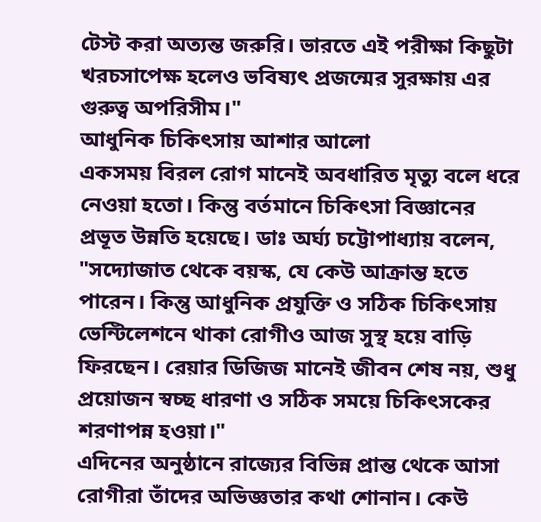টেস্ট করা অত্যন্ত জরুরি। ভারতে এই পরীক্ষা কিছুটা খরচসাপেক্ষ হলেও ভবিষ্যৎ প্রজন্মের সুরক্ষায় এর গুরুত্ব অপরিসীম।"
আধুনিক চিকিৎসায় আশার আলো
একসময় বিরল রোগ মানেই অবধারিত মৃত্যু বলে ধরে নেওয়া হতো। কিন্তু বর্তমানে চিকিৎসা বিজ্ঞানের প্রভূত উন্নতি হয়েছে। ডাঃ অর্ঘ্য চট্টোপাধ্যায় বলেন, "সদ্যোজাত থেকে বয়স্ক, যে কেউ আক্রান্ত হতে পারেন। কিন্তু আধুনিক প্রযুক্তি ও সঠিক চিকিৎসায় ভেন্টিলেশনে থাকা রোগীও আজ সুস্থ হয়ে বাড়ি ফিরছেন। রেয়ার ডিজিজ মানেই জীবন শেষ নয়, শুধু প্রয়োজন স্বচ্ছ ধারণা ও সঠিক সময়ে চিকিৎসকের শরণাপন্ন হওয়া।"
এদিনের অনুষ্ঠানে রাজ্যের বিভিন্ন প্রান্ত থেকে আসা রোগীরা তাঁদের অভিজ্ঞতার কথা শোনান। কেউ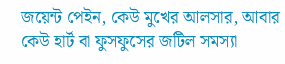জয়েন্ট পেইন, কেউ মুখের আলসার, আবার কেউ হার্ট বা ফুসফুসের জটিল সমস্যা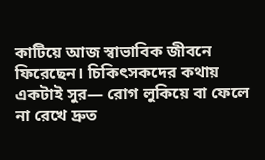কাটিয়ে আজ স্বাভাবিক জীবনে ফিরেছেন। চিকিৎসকদের কথায় একটাই সুর— রোগ লুকিয়ে বা ফেলে না রেখে দ্রুত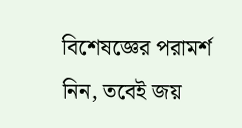বিশেষজ্ঞের পরামর্শ নিন, তবেই জয়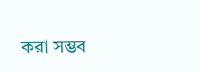করা সম্ভব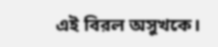এই বিরল অসুখকে।